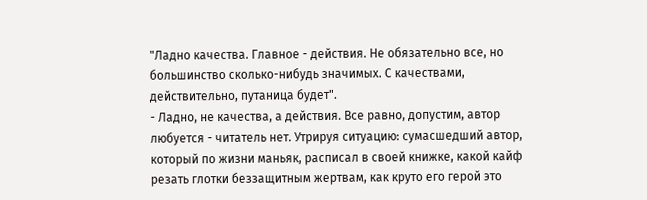"Ладно качества. Главное - действия. Не обязательно все, но большинство сколько-нибудь значимых. С качествами, действительно, путаница будет".
- Ладно, не качества, а действия. Все равно, допустим, автор любуется - читатель нет. Утрируя ситуацию: сумасшедший автор, который по жизни маньяк, расписал в своей книжке, какой кайф резать глотки беззащитным жертвам, как круто его герой это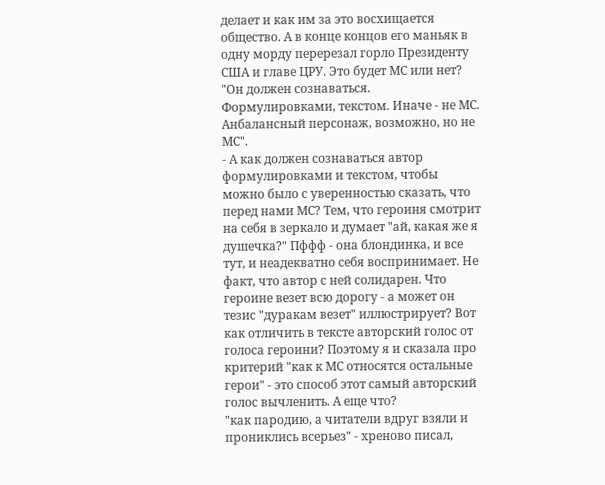делает и как им за это восхищается общество. А в конце концов его маньяк в одну морду перерезал горло Президенту США и главе ЦРУ. Это будет МС или нет?
"Он должен сознаваться. Формулировками, текстом. Иначе - не МС. Анбалансный персонаж, возможно, но не МС".
- А как должен сознаваться автор формулировками и текстом, чтобы можно было с уверенностью сказать, что перед нами МС? Тем, что героиня смотрит на себя в зеркало и думает "ай, какая же я душечка?" Пффф - она блондинка, и все тут, и неадекватно себя воспринимает. Не факт, что автор с ней солидарен. Что героине везет всю дорогу - а может он тезис "дуракам везет" иллюстрирует? Вот как отличить в тексте авторский голос от голоса героини? Поэтому я и сказала про критерий "как к МС относятся остальные герои" - это способ этот самый авторский голос вычленить. А еще что?
"как пародию, а читатели вдруг взяли и прониклись всерьез" - хреново писал,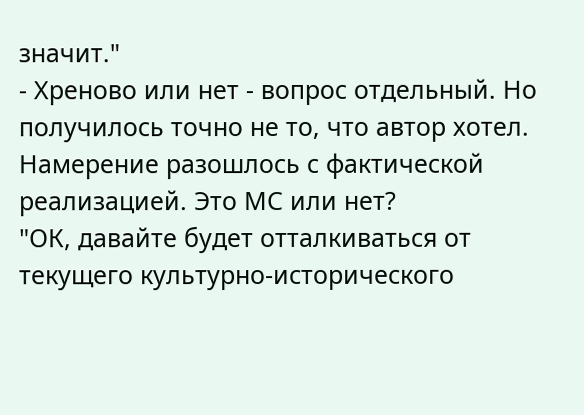значит."
- Хреново или нет - вопрос отдельный. Но получилось точно не то, что автор хотел. Намерение разошлось с фактической реализацией. Это МС или нет?
"ОК, давайте будет отталкиваться от текущего культурно-исторического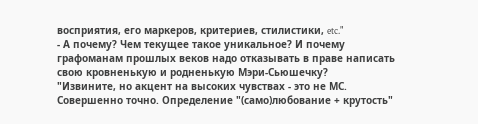восприятия, его маркеров, критериев, стилистики, etc."
- А почему? Чем текущее такое уникальное? И почему графоманам прошлых веков надо отказывать в праве написать свою кровненькую и родненькую Мэри-Сьюшечку?
"Извините, но акцент на высоких чувствах - это не МС. Совершенно точно. Определение "(само)любование + крутость"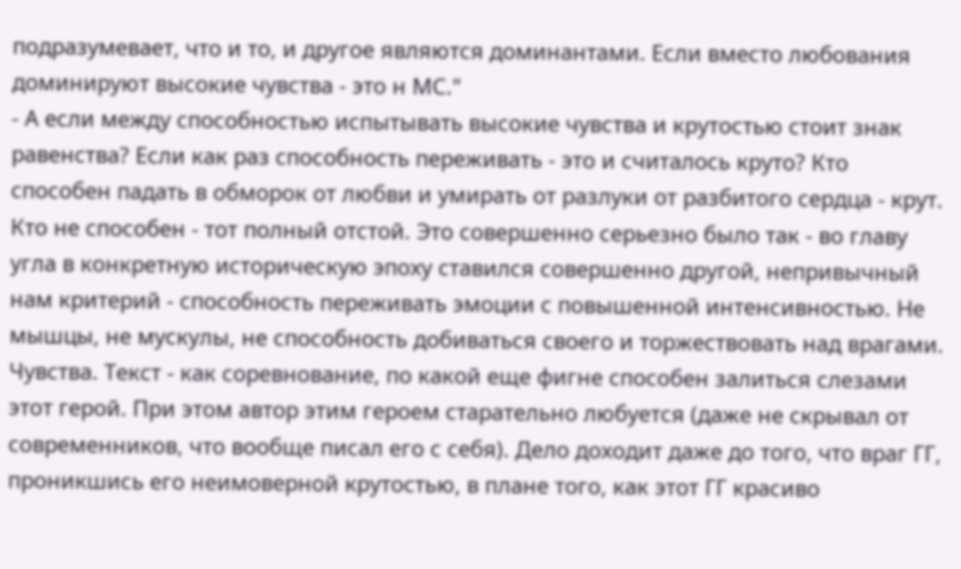подразумевает, что и то, и другое являются доминантами. Если вместо любования доминируют высокие чувства - это н МС."
- А если между способностью испытывать высокие чувства и крутостью стоит знак равенства? Если как раз способность переживать - это и считалось круто? Кто способен падать в обморок от любви и умирать от разлуки от разбитого сердца - крут. Кто не способен - тот полный отстой. Это совершенно серьезно было так - во главу угла в конкретную историческую эпоху ставился совершенно другой, непривычный нам критерий - способность переживать эмоции с повышенной интенсивностью. Не мышцы, не мускулы, не способность добиваться своего и торжествовать над врагами. Чувства. Текст - как соревнование, по какой еще фигне способен залиться слезами этот герой. При этом автор этим героем старательно любуется (даже не скрывал от современников, что вообще писал его с себя). Дело доходит даже до того, что враг ГГ, проникшись его неимоверной крутостью, в плане того, как этот ГГ красиво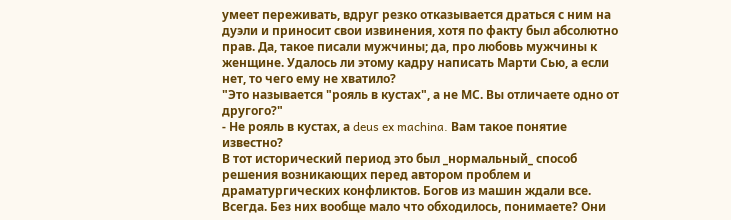умеет переживать, вдруг резко отказывается драться с ним на дуэли и приносит свои извинения, хотя по факту был абсолютно прав. Да, такое писали мужчины; да, про любовь мужчины к женщине. Удалось ли этому кадру написать Марти Сью, а если нет, то чего ему не хватило?
"Это называется "рояль в кустах", а не МС. Вы отличаете одно от другого?"
- Не рояль в кустах, а deus ex machina. Вам такое понятие известно?
В тот исторический период это был _нормальный_ способ решения возникающих перед автором проблем и драматургических конфликтов. Богов из машин ждали все. Всегда. Без них вообще мало что обходилось, понимаете? Они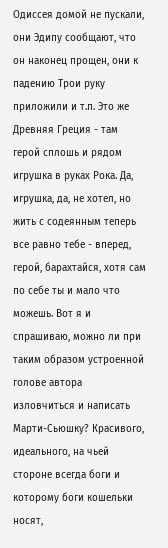Одиссея домой не пускали, они Эдипу сообщают, что он наконец прощен, они к падению Трои руку приложили и т.п. Это же Древняя Греция - там герой сплошь и рядом игрушка в руках Рока. Да, игрушка, да, не хотел, но жить с содеянным теперь все равно тебе - вперед, герой, барахтайся, хотя сам по себе ты и мало что можешь. Вот я и спрашиваю, можно ли при таким образом устроенной голове автора изловчиться и написать Марти-Сьюшку? Красивого, идеального, на чьей стороне всегда боги и которому боги кошельки носят,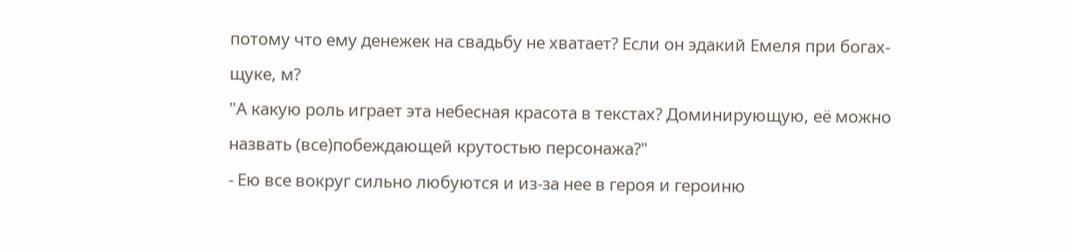потому что ему денежек на свадьбу не хватает? Если он эдакий Емеля при богах-щуке, м?
"А какую роль играет эта небесная красота в текстах? Доминирующую, её можно назвать (все)побеждающей крутостью персонажа?"
- Ею все вокруг сильно любуются и из-за нее в героя и героиню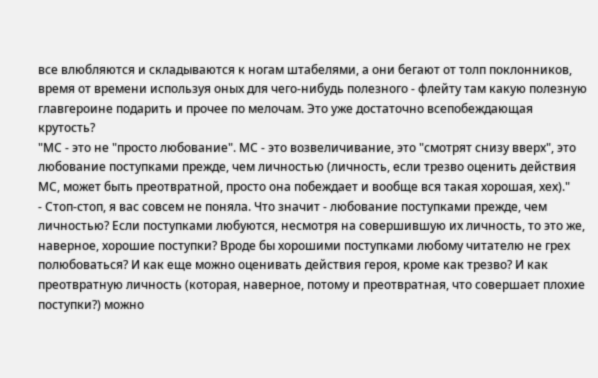все влюбляются и складываются к ногам штабелями, а они бегают от толп поклонников, время от времени используя оных для чего-нибудь полезного - флейту там какую полезную главгероине подарить и прочее по мелочам. Это уже достаточно всепобеждающая крутость?
"МС - это не "просто любование". МС - это возвеличивание, это "смотрят снизу вверх", это любование поступками прежде, чем личностью (личность, если трезво оценить действия МС, может быть преотвратной, просто она побеждает и вообще вся такая хорошая, хех)."
- Стоп-стоп, я вас совсем не поняла. Что значит - любование поступками прежде, чем личностью? Если поступками любуются, несмотря на совершившую их личность, то это же, наверное, хорошие поступки? Вроде бы хорошими поступками любому читателю не грех полюбоваться? И как еще можно оценивать действия героя, кроме как трезво? И как преотвратную личность (которая, наверное, потому и преотвратная, что совершает плохие поступки?) можно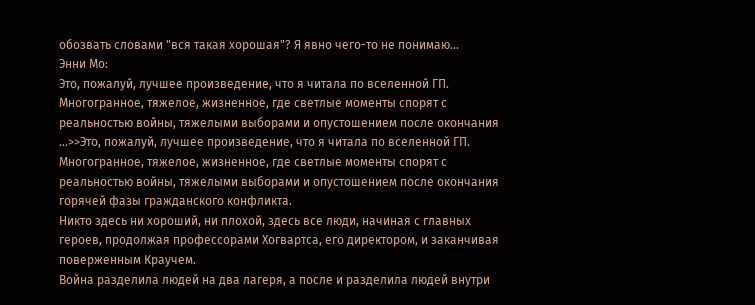обозвать словами "вся такая хорошая"? Я явно чего-то не понимаю...
Энни Мо:
Это, пожалуй, лучшее произведение, что я читала по вселенной ГП.
Многогранное, тяжелое, жизненное, где светлые моменты спорят с реальностью войны, тяжелыми выборами и опустошением после окончания ...>>Это, пожалуй, лучшее произведение, что я читала по вселенной ГП.
Многогранное, тяжелое, жизненное, где светлые моменты спорят с реальностью войны, тяжелыми выборами и опустошением после окончания горячей фазы гражданского конфликта.
Никто здесь ни хороший, ни плохой, здесь все люди, начиная с главных героев, продолжая профессорами Хогвартса, его директором, и заканчивая поверженным Краучем.
Война разделила людей на два лагеря, а после и разделила людей внутри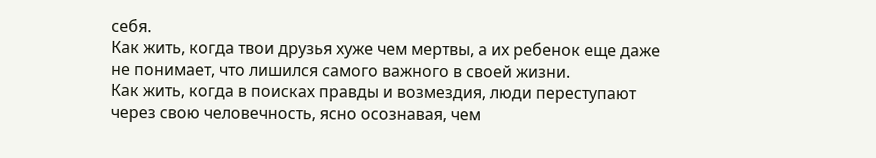себя.
Как жить, когда твои друзья хуже чем мертвы, а их ребенок еще даже не понимает, что лишился самого важного в своей жизни.
Как жить, когда в поисках правды и возмездия, люди переступают через свою человечность, ясно осознавая, чем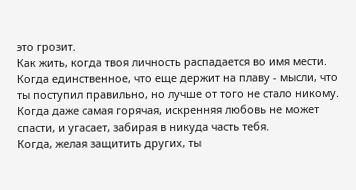это грозит.
Как жить, когда твоя личность распадается во имя мести. Когда единственное, что еще держит на плаву - мысли, что ты поступил правильно, но лучше от того не стало никому.
Когда даже самая горячая, искренняя любовь не может спасти, и угасает, забирая в никуда часть тебя.
Когда, желая защитить других, ты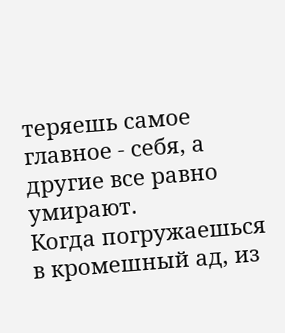теряешь самое главное - себя, а другие все равно умирают.
Когда погружаешься в кромешный ад, из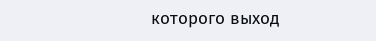которого выход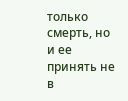только смерть, но и ее принять не в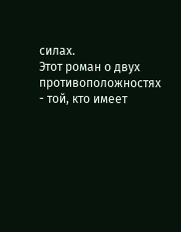силах.
Этот роман о двух противоположностях - той, кто имеет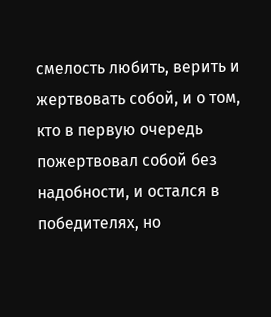смелость любить, верить и жертвовать собой, и о том, кто в первую очередь пожертвовал собой без надобности, и остался в победителях, но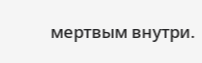мертвым внутри.